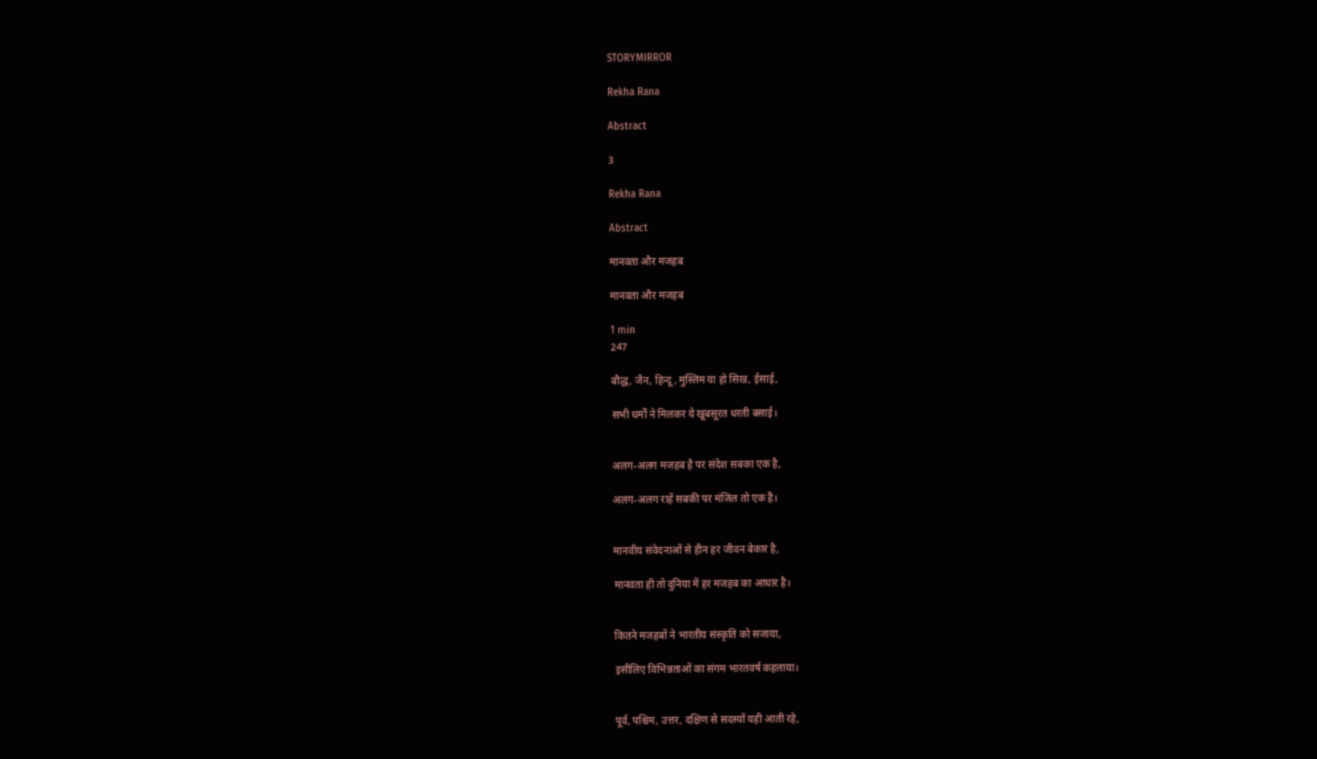STORYMIRROR

Rekha Rana

Abstract

3

Rekha Rana

Abstract

मानवता और मजहब

मानवता और मजहब

1 min
247

बौद्ध, जैन, हिन्दू, मुस्लिम या हो सिख, ईसाई,

सभी धर्मों ने मिलकर ये खूबसूरत धरती बसाई।


अलग-अलग मजहब है पर संदेश सबका एक है,

अलग-अलग राहें सबकी पर मंजिल तो एक है।


मानवीय संवेदनाओं से हीन हर जीवन बेकार है,

मानवता ही तो दुनिया में हर मजहब का आधार है।


कितने मजहबों ने भारतीय संस्कृति को सजाया,

इसीलिए विभिन्नताओं का संगम भारतवर्ष कहलाया।


पूर्व, पश्चिम, उत्तर, दक्षिण से सदस्यों यही आती रहे,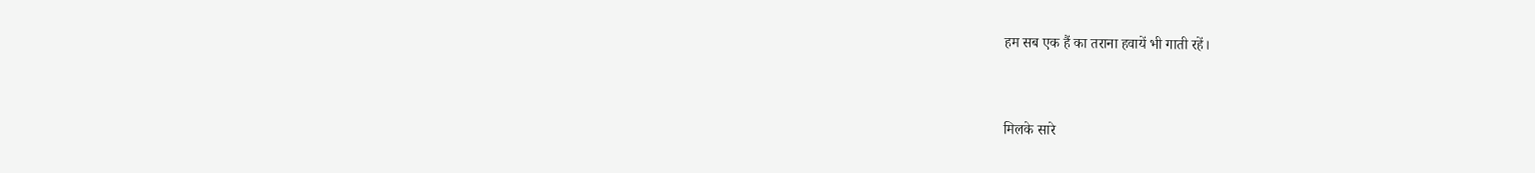हम सब एक हैं का तराना हवायें भी गाती रहें।


मिलके सारे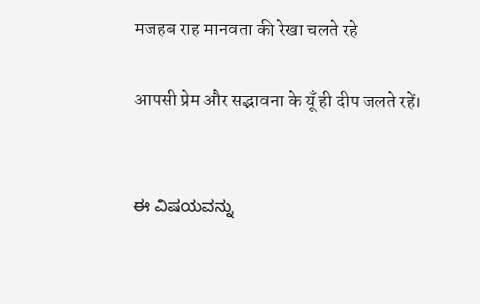मजहब राह मानवता की रेखा चलते रहे

आपसी प्रेम और सद्भावना के यूँ ही दीप जलते रहें।


ಈ ವಿಷಯವನ್ನು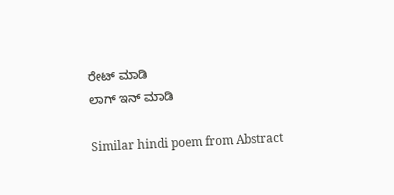ರೇಟ್ ಮಾಡಿ
ಲಾಗ್ ಇನ್ ಮಾಡಿ

Similar hindi poem from Abstract